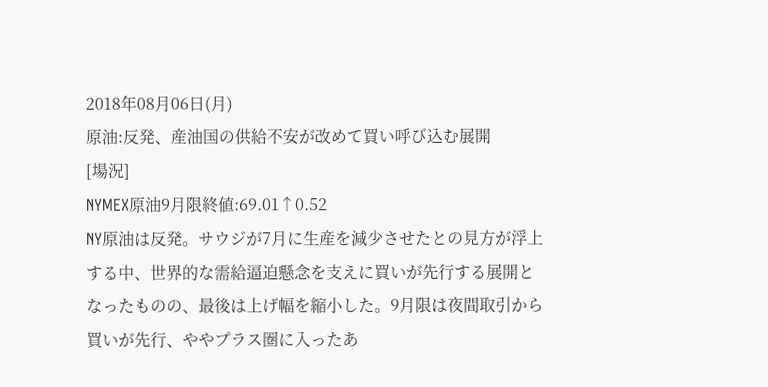2018年08月06日(月)
原油:反発、産油国の供給不安が改めて買い呼び込む展開
[場況]
NYMEX原油9月限終値:69.01↑0.52
NY原油は反発。サウジが7月に生産を減少させたとの見方が浮上する中、世界的な需給逼迫懸念を支えに買いが先行する展開となったものの、最後は上げ幅を縮小した。9月限は夜間取引から買いが先行、ややプラス圏に入ったあ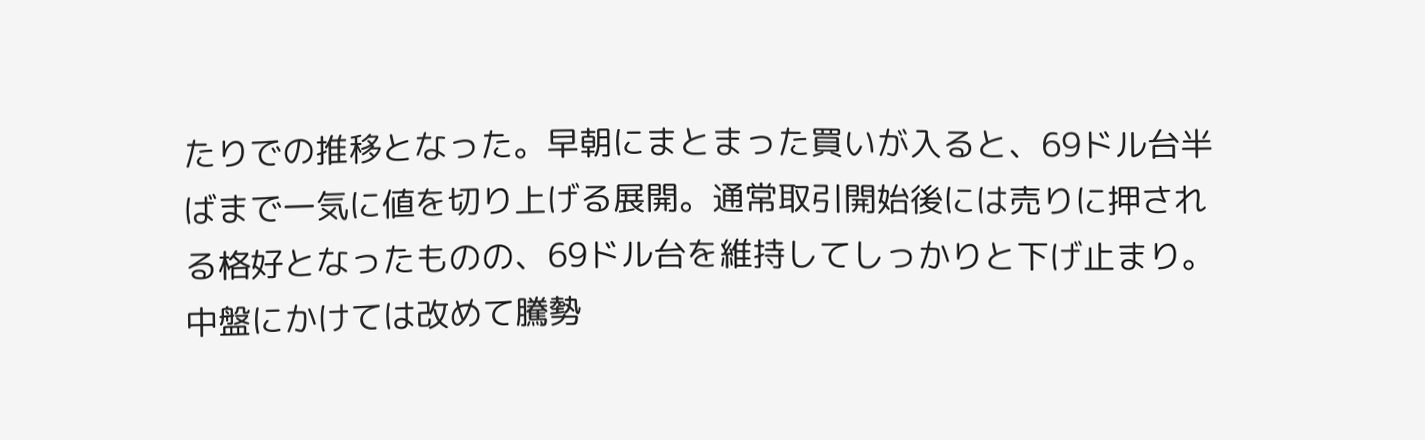たりでの推移となった。早朝にまとまった買いが入ると、69ドル台半ばまで一気に値を切り上げる展開。通常取引開始後には売りに押される格好となったものの、69ドル台を維持してしっかりと下げ止まり。中盤にかけては改めて騰勢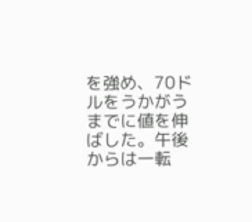を強め、70ドルをうかがうまでに値を伸ばした。午後からは一転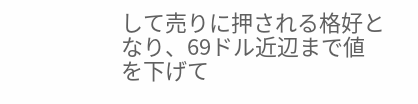して売りに押される格好となり、69ドル近辺まで値を下げて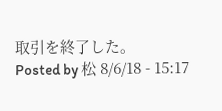取引を終了した。
Posted by 松 8/6/18 - 15:17